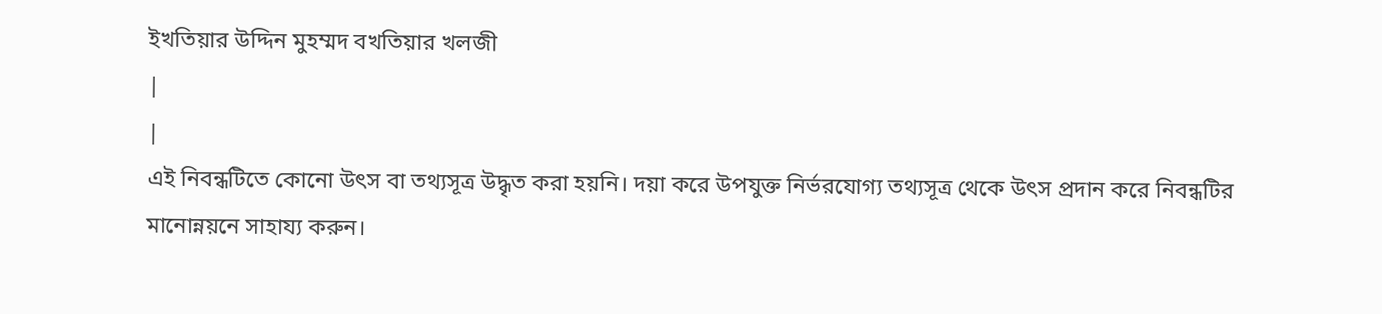ইখতিয়ার উদ্দিন মুহম্মদ বখতিয়ার খলজী
|
|
এই নিবন্ধটিতে কোনো উৎস বা তথ্যসূত্র উদ্ধৃত করা হয়নি। দয়া করে উপযুক্ত নির্ভরযোগ্য তথ্যসূত্র থেকে উৎস প্রদান করে নিবন্ধটির মানোন্নয়নে সাহায্য করুন।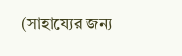(সাহায্যের জন্য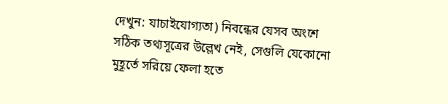দেখুন: যাচাইযোগ্যতা) নিবন্ধের যেসব অংশে সঠিক তথ্যসূত্রের উল্লেখ নেই, সেগুলি যেকোনো মুহূর্তে সরিয়ে ফেলা হতে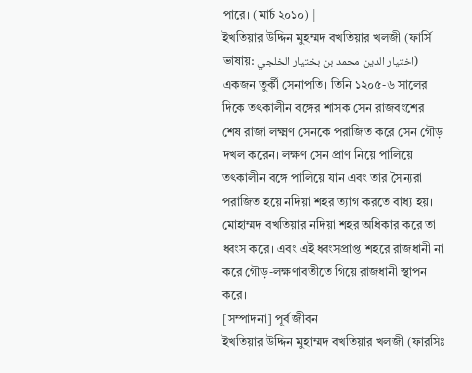পারে। (মার্চ ২০১০) |
ইখতিয়ার উদ্দিন মুহম্মদ বখতিয়ার খলজী (ফার্সি ভাষায়: اختيار الدين محمد بن بختيار الخلجي) একজন তুর্কী সেনাপতি। তিনি ১২০৫-৬ সালের দিকে তৎকালীন বঙ্গের শাসক সেন রাজবংশের শেষ রাজা লক্ষ্মণ সেনকে পরাজিত করে সেন গৌড় দখল করেন। লক্ষণ সেন প্রাণ নিয়ে পালিয়ে তৎকালীন বঙ্গে পালিয়ে যান এবং তার সৈন্যরা পরাজিত হয়ে নদিয়া শহর ত্যাগ করতে বাধ্য হয়।
মোহাম্মদ বখতিয়ার নদিয়া শহর অধিকার করে তা ধ্বংস করে। এবং এই ধ্বংসপ্রাপ্ত শহরে রাজধানী না করে গৌড়-লক্ষণাবতীতে গিয়ে রাজধানী স্থাপন করে।
[সম্পাদনা] পূর্ব জীবন
ইখতিয়ার উদ্দিন মুহাম্মদ বখতিয়ার খলজী (ফারসিঃ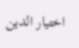اختيار الدين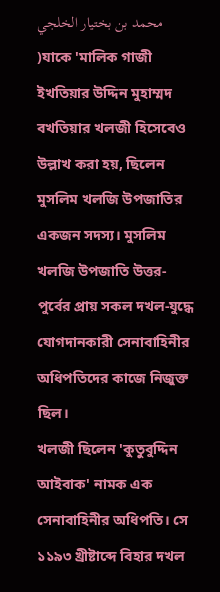محمد بن بختيار الخلجي )যাকে 'মালিক গাজী ইখতিয়ার উদ্দিন মুহাম্মদ বখতিয়ার খলজী হিসেবেও উল্লাখ করা হয়, ছিলেন মুসলিম খলজি উপজাতির একজন সদস্য। মুসলিম খলজি উপজাতি উত্তর-পুর্বের প্রায় সকল দখল-যুদ্ধে যোগদানকারী সেনাবাহিনীর অধিপতিদের কাজে নিজুক্ত ছিল।
খলজী ছিলেন 'কুতুবুদ্দিন আইবাক' নামক এক সেনাবাহিনীর অধিপতি। সে ১১৯৩ খ্রীষ্টাব্দে বিহার দখল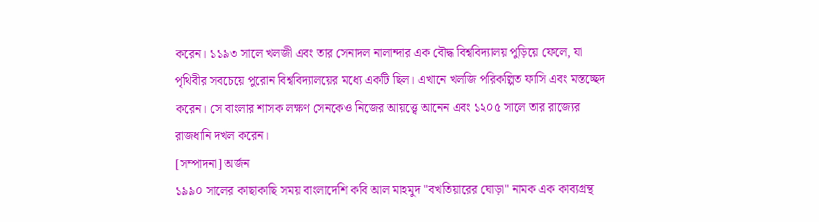করেন। ১১৯৩ সালে খলজী এবং তার সেনাদল নালান্দার এক বৌদ্ধ বিশ্ববিদ্যালয় পুড়িয়ে ফেলে, যা পৃথিবীর সবচেয়ে পুরোন বিশ্ববিদ্যালয়ের মধ্যে একটি ছিল। এখানে খলজি পরিকল্পিত ফাসি এবং মস্তচ্ছেদ করেন। সে বাংলার শাসক লক্ষণ সেনকেও নিজের আয়ত্ত্বে আনেন এবং ১২০৫ সালে তার রাজ্যের রাজধানি দখল করেন।
[সম্পাদনা] অর্জন
১৯৯০ সালের কাছাকাছি সময় বাংলাদেশি কবি আল মাহমুদ "বখতিয়ারের ঘোড়া" নামক এক কাব্যগ্রন্থ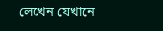লেখেন যেখানে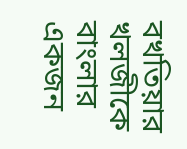বখতিয়ার খলজীকে বাংলার একজন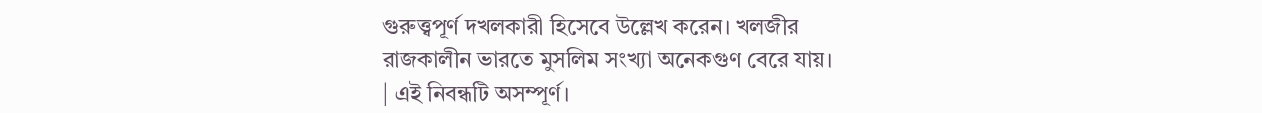গুরুত্ত্বপূর্ণ দখলকারী হিসেবে উল্লেখ করেন। খলজীর রাজকালীন ভারতে মুসলিম সংখ্যা অনেকগুণ বেরে যায়।
| এই নিবন্ধটি অসম্পূর্ণ।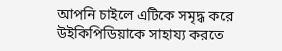আপনি চাইলে এটিকে সমৃদ্ধ করে উইকিপিডিয়াকে সাহায্য করতে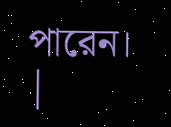পারেন। |